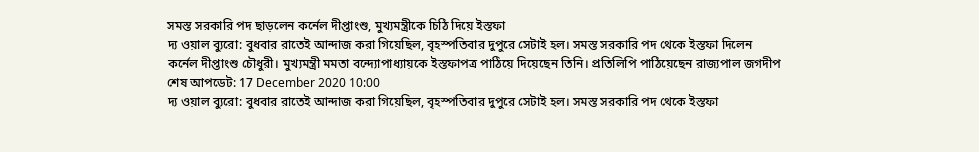সমস্ত সরকারি পদ ছাড়লেন কর্নেল দীপ্তাংশু, মুখ্যমন্ত্রীকে চিঠি দিয়ে ইস্তফা
দ্য ওয়াল ব্যুরো: বুধবার রাতেই আন্দাজ করা গিয়েছিল, বৃহস্পতিবার দুপুরে সেটাই হল। সমস্ত সরকারি পদ থেকে ইস্তফা দিলেন কর্নেল দীপ্তাংশু চৌধুরী। মুখ্যমন্ত্রী মমতা বন্দ্যোপাধ্যায়কে ইস্তফাপত্র পাঠিয়ে দিয়েছেন তিনি। প্রতিলিপি পাঠিয়েছেন রাজ্যপাল জগদীপ
শেষ আপডেট: 17 December 2020 10:00
দ্য ওয়াল ব্যুরো: বুধবার রাতেই আন্দাজ করা গিয়েছিল, বৃহস্পতিবার দুপুরে সেটাই হল। সমস্ত সরকারি পদ থেকে ইস্তফা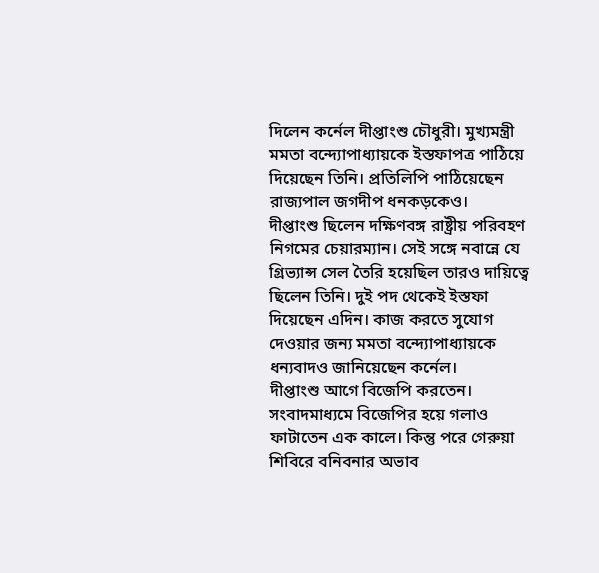দিলেন কর্নেল দীপ্তাংশু চৌধুরী। মুখ্যমন্ত্রী মমতা বন্দ্যোপাধ্যায়কে ইস্তফাপত্র পাঠিয়ে দিয়েছেন তিনি। প্রতিলিপি পাঠিয়েছেন রাজ্যপাল জগদীপ ধনকড়কেও।
দীপ্তাংশু ছিলেন দক্ষিণবঙ্গ রাষ্ট্রীয় পরিবহণ নিগমের চেয়ারম্যান। সেই সঙ্গে নবান্নে যে গ্রিভ্যান্স সেল তৈরি হয়েছিল তারও দায়িত্বে ছিলেন তিনি। দুই পদ থেকেই ইস্তফা দিয়েছেন এদিন। কাজ করতে সুযোগ দেওয়ার জন্য মমতা বন্দ্যোপাধ্যায়কে ধন্যবাদও জানিয়েছেন কর্নেল।
দীপ্তাংশু আগে বিজেপি করতেন। সংবাদমাধ্যমে বিজেপির হয়ে গলাও ফাটাতেন এক কালে। কিন্তু পরে গেরুয়া শিবিরে বনিবনার অভাব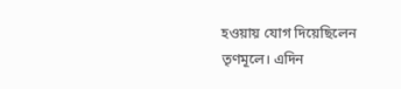হওয়ায় যোগ দিয়েছিলেন তৃণমূলে। এদিন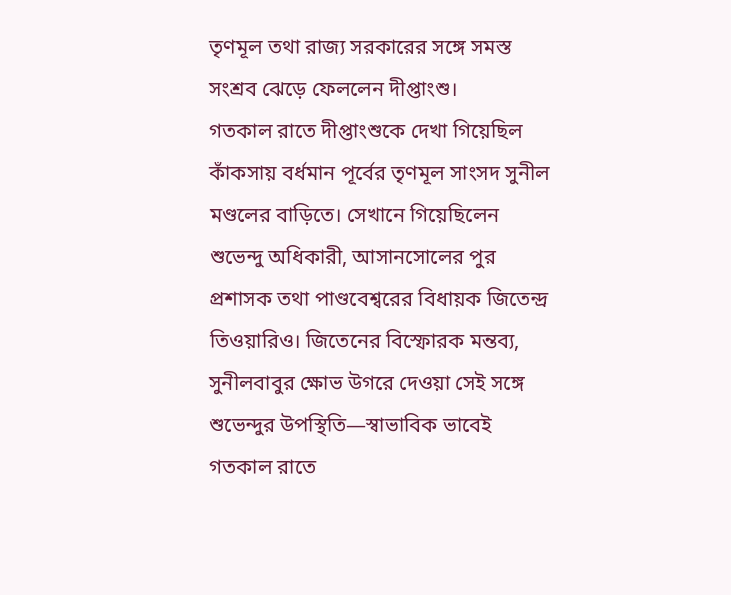তৃণমূল তথা রাজ্য সরকারের সঙ্গে সমস্ত সংশ্রব ঝেড়ে ফেললেন দীপ্তাংশু।
গতকাল রাতে দীপ্তাংশুকে দেখা গিয়েছিল কাঁকসায় বর্ধমান পূর্বের তৃণমূল সাংসদ সুনীল মণ্ডলের বাড়িতে। সেখানে গিয়েছিলেন শুভেন্দু অধিকারী, আসানসোলের পুর প্রশাসক তথা পাণ্ডবেশ্বরের বিধায়ক জিতেন্দ্র তিওয়ারিও। জিতেনের বিস্ফোরক মন্তব্য, সুনীলবাবুর ক্ষোভ উগরে দেওয়া সেই সঙ্গে শুভেন্দুর উপস্থিতি—স্বাভাবিক ভাবেই গতকাল রাতে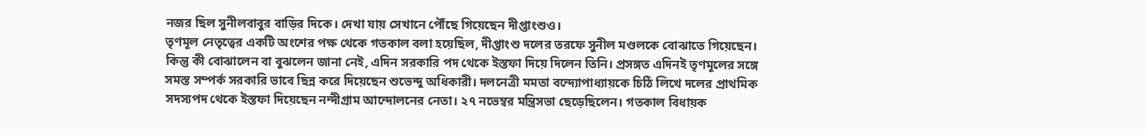নজর ছিল সুনীলবাবুর বাড়ির দিকে। দেখা যায় সেখানে পৌঁছে গিয়েছেন দীপ্তাংশুও।
তৃণমূল নেতৃত্বের একটি অংশের পক্ষ থেকে গতকাল বলা হয়েছিল, দীপ্তাংশু দলের তরফে সুনীল মণ্ডলকে বোঝাতে গিয়েছেন। কিন্তু কী বোঝালেন বা বুঝলেন জানা নেই, এদিন সরকারি পদ থেকে ইস্তফা দিয়ে দিলেন তিনি। প্রসঙ্গত এদিনই তৃণমূলের সঙ্গে সমস্ত সম্পর্ক সরকারি ভাবে ছিন্ন করে দিয়েছেন শুভেন্দু অধিকারী। দলনেত্রী মমতা বন্দ্যোপাধ্যায়কে চিঠি লিখে দলের প্রাথমিক সদস্যপদ থেকে ইস্তফা দিয়েছেন নন্দীগ্রাম আন্দোলনের নেতা। ২৭ নভেম্বর মন্ত্রিসভা ছেড়েছিলেন। গতকাল বিধায়ক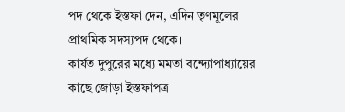পদ থেকে ইস্তফা দেন, এদিন তৃণমূলের প্রাথমিক সদস্যপদ থেকে।
কার্যত দুপুরের মধ্যে মমতা বন্দ্যোপাধ্যায়ের কাছে জোড়া ইস্তফাপত্র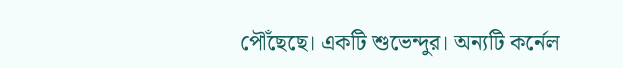পৌঁছেছে। একটি শুভেন্দুর। অন্যটি কর্নেল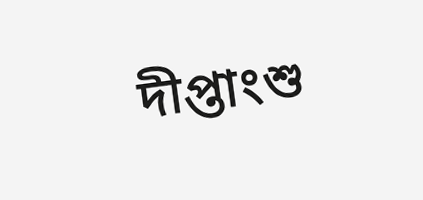দীপ্তাংশু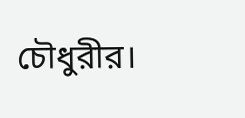চৌধুরীর।